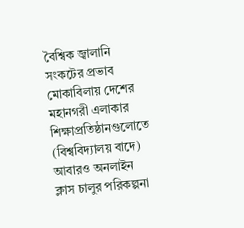বৈশ্বিক জ্বালানি সংকটের প্রভাব মোকাবিলায় দেশের মহানগরী এলাকার শিক্ষাপ্রতিষ্ঠানগুলোতে (বিশ্ববিদ্যালয় বাদে) আবারও অনলাইন ক্লাস চালুর পরিকল্পনা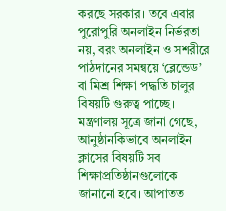করছে সরকার। তবে এবার পুরোপুরি অনলাইন নির্ভরতা নয়, বরং অনলাইন ও সশরীরে পাঠদানের সমন্বয়ে ‘ব্লেন্ডেড’ বা মিশ্র শিক্ষা পদ্ধতি চালুর বিষয়টি গুরুত্ব পাচ্ছে।
মন্ত্রণালয় সূত্রে জানা গেছে, আনুষ্ঠানকিভাবে অনলাইন ক্লাসের বিষয়টি সব শিক্ষাপ্রতিষ্ঠানগুলোকে জানানো হবে। আপাতত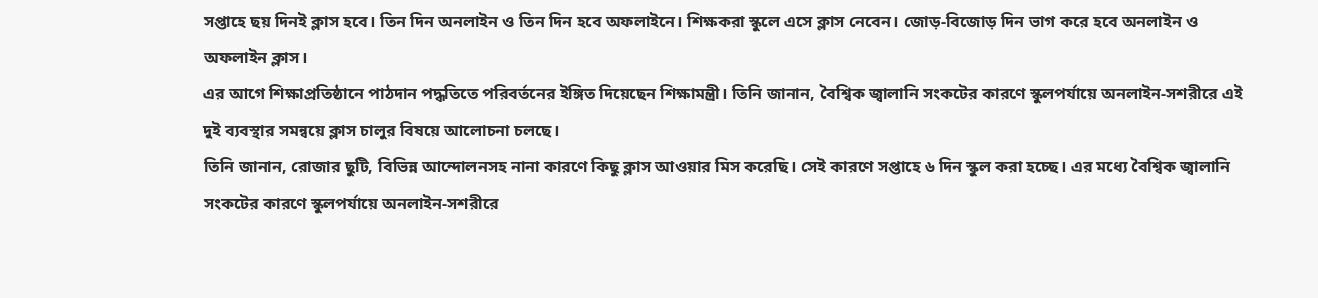সপ্তাহে ছয় দিনই ক্লাস হবে। তিন দিন অনলাইন ও তিন দিন হবে অফলাইনে। শিক্ষকরা স্কুলে এসে ক্লাস নেবেন। জোড়-বিজোড় দিন ভাগ করে হবে অনলাইন ও অফলাইন ক্লাস।
এর আগে শিক্ষাপ্রতিষ্ঠানে পাঠদান পদ্ধতিতে পরিবর্তনের ইঙ্গিত দিয়েছেন শিক্ষামন্ত্রী। তিনি জানান, বৈশ্বিক জ্বালানি সংকটের কারণে স্কুলপর্যায়ে অনলাইন-সশরীরে এই দুই ব্যবস্থার সমন্বয়ে ক্লাস চালুর বিষয়ে আলোচনা চলছে।
তিনি জানান, রোজার ছুটি, বিভিন্ন আন্দোলনসহ নানা কারণে কিছু ক্লাস আওয়ার মিস করেছি। সেই কারণে সপ্তাহে ৬ দিন স্কুল করা হচ্ছে। এর মধ্যে বৈশ্বিক জ্বালানি সংকটের কারণে স্কুলপর্যায়ে অনলাইন-সশরীরে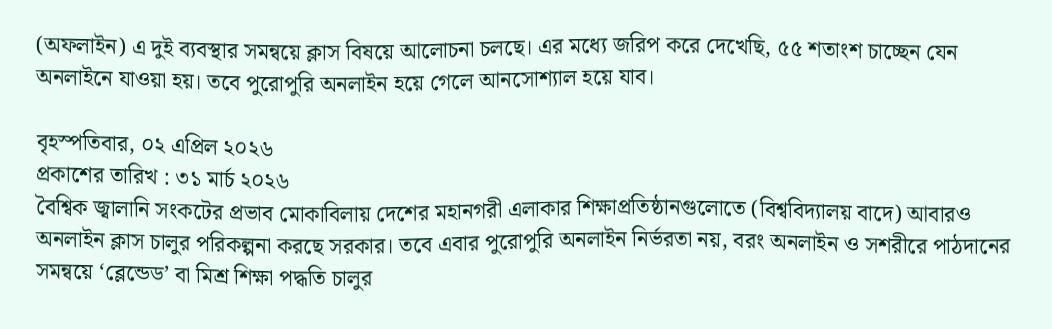(অফলাইন) এ দুই ব্যবস্থার সমন্বয়ে ক্লাস বিষয়ে আলোচনা চলছে। এর মধ্যে জরিপ করে দেখেছি, ৫৫ শতাংশ চাচ্ছেন যেন অনলাইনে যাওয়া হয়। তবে পুরোপুরি অনলাইন হয়ে গেলে আনসোশ্যাল হয়ে যাব।

বৃহস্পতিবার, ০২ এপ্রিল ২০২৬
প্রকাশের তারিখ : ৩১ মার্চ ২০২৬
বৈশ্বিক জ্বালানি সংকটের প্রভাব মোকাবিলায় দেশের মহানগরী এলাকার শিক্ষাপ্রতিষ্ঠানগুলোতে (বিশ্ববিদ্যালয় বাদে) আবারও অনলাইন ক্লাস চালুর পরিকল্পনা করছে সরকার। তবে এবার পুরোপুরি অনলাইন নির্ভরতা নয়, বরং অনলাইন ও সশরীরে পাঠদানের সমন্বয়ে ‘ব্লেন্ডেড’ বা মিশ্র শিক্ষা পদ্ধতি চালুর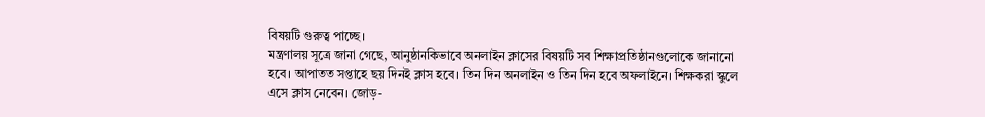বিষয়টি গুরুত্ব পাচ্ছে।
মন্ত্রণালয় সূত্রে জানা গেছে, আনুষ্ঠানকিভাবে অনলাইন ক্লাসের বিষয়টি সব শিক্ষাপ্রতিষ্ঠানগুলোকে জানানো হবে। আপাতত সপ্তাহে ছয় দিনই ক্লাস হবে। তিন দিন অনলাইন ও তিন দিন হবে অফলাইনে। শিক্ষকরা স্কুলে এসে ক্লাস নেবেন। জোড়-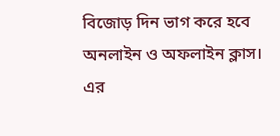বিজোড় দিন ভাগ করে হবে অনলাইন ও অফলাইন ক্লাস।
এর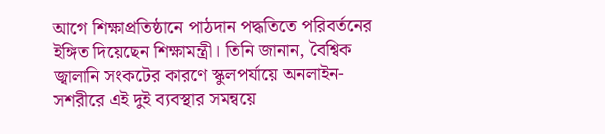আগে শিক্ষাপ্রতিষ্ঠানে পাঠদান পদ্ধতিতে পরিবর্তনের ইঙ্গিত দিয়েছেন শিক্ষামন্ত্রী। তিনি জানান, বৈশ্বিক জ্বালানি সংকটের কারণে স্কুলপর্যায়ে অনলাইন-সশরীরে এই দুই ব্যবস্থার সমন্বয়ে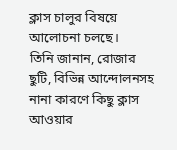ক্লাস চালুর বিষয়ে আলোচনা চলছে।
তিনি জানান, রোজার ছুটি, বিভিন্ন আন্দোলনসহ নানা কারণে কিছু ক্লাস আওয়ার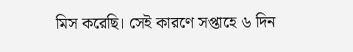মিস করেছি। সেই কারণে সপ্তাহে ৬ দিন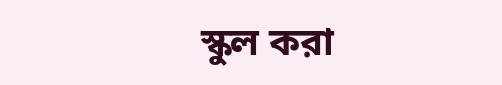স্কুল করা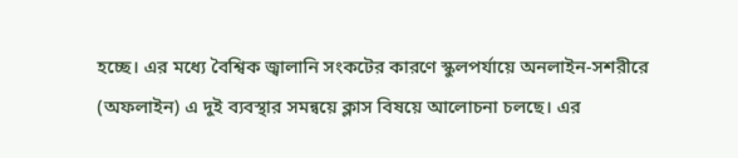হচ্ছে। এর মধ্যে বৈশ্বিক জ্বালানি সংকটের কারণে স্কুলপর্যায়ে অনলাইন-সশরীরে (অফলাইন) এ দুই ব্যবস্থার সমন্বয়ে ক্লাস বিষয়ে আলোচনা চলছে। এর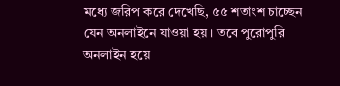মধ্যে জরিপ করে দেখেছি, ৫৫ শতাংশ চাচ্ছেন যেন অনলাইনে যাওয়া হয়। তবে পুরোপুরি অনলাইন হয়ে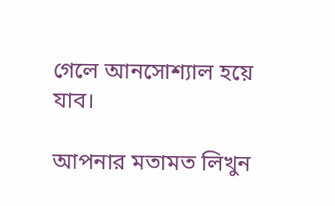গেলে আনসোশ্যাল হয়ে যাব।

আপনার মতামত লিখুন